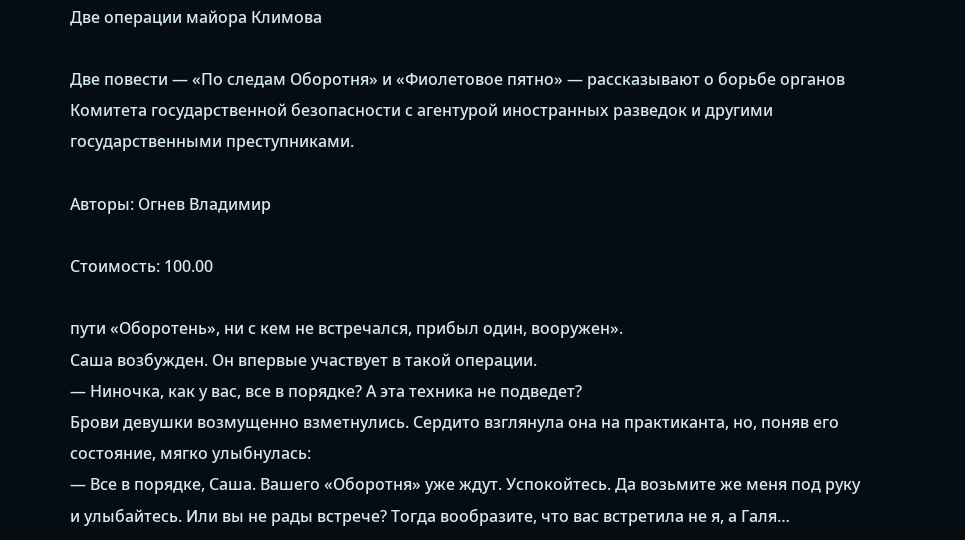Две операции майора Климова

Две повести — «По следам Оборотня» и «Фиолетовое пятно» — рассказывают о борьбе органов Комитета государственной безопасности с агентурой иностранных разведок и другими государственными преступниками.

Авторы: Огнев Владимир

Стоимость: 100.00

пути «Оборотень», ни с кем не встречался, прибыл один, вооружен».
Саша возбужден. Он впервые участвует в такой операции.
— Ниночка, как у вас, все в порядке? А эта техника не подведет?
Брови девушки возмущенно взметнулись. Сердито взглянула она на практиканта, но, поняв его состояние, мягко улыбнулась:
— Все в порядке, Саша. Вашего «Оборотня» уже ждут. Успокойтесь. Да возьмите же меня под руку и улыбайтесь. Или вы не рады встрече? Тогда вообразите, что вас встретила не я, а Галя…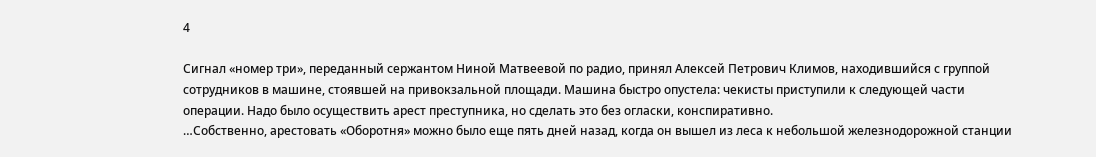4

Сигнал «номер три», переданный сержантом Ниной Матвеевой по радио, принял Алексей Петрович Климов, находившийся с группой сотрудников в машине, стоявшей на привокзальной площади. Машина быстро опустела: чекисты приступили к следующей части операции. Надо было осуществить арест преступника, но сделать это без огласки, конспиративно.
…Собственно, арестовать «Оборотня» можно было еще пять дней назад, когда он вышел из леса к небольшой железнодорожной станции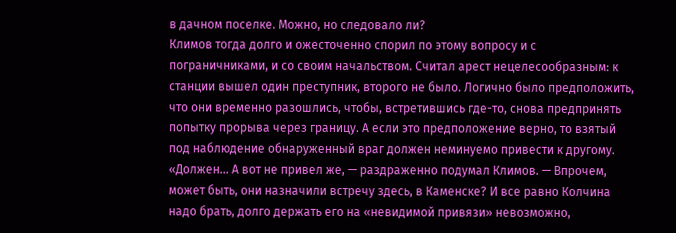в дачном поселке. Можно, но следовало ли?
Климов тогда долго и ожесточенно спорил по этому вопросу и с пограничниками, и со своим начальством. Считал арест нецелесообразным: к станции вышел один преступник, второго не было. Логично было предположить, что они временно разошлись, чтобы, встретившись где-то, снова предпринять попытку прорыва через границу. А если это предположение верно, то взятый под наблюдение обнаруженный враг должен неминуемо привести к другому.
«Должен… А вот не привел же, — раздраженно подумал Климов. — Впрочем, может быть, они назначили встречу здесь, в Каменске? И все равно Колчина надо брать, долго держать его на «невидимой привязи» невозможно,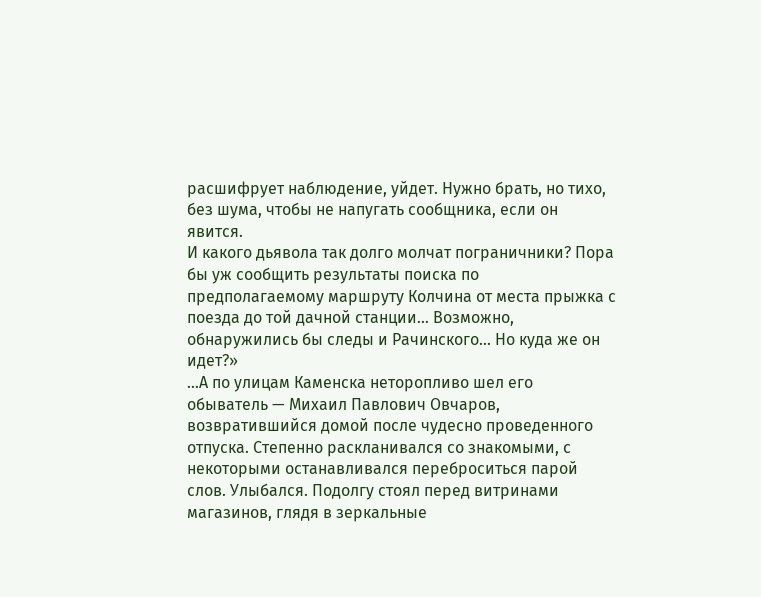расшифрует наблюдение, уйдет. Нужно брать, но тихо, без шума, чтобы не напугать сообщника, если он явится.
И какого дьявола так долго молчат пограничники? Пора бы уж сообщить результаты поиска по предполагаемому маршруту Колчина от места прыжка с поезда до той дачной станции… Возможно, обнаружились бы следы и Рачинского… Но куда же он идет?»
…А по улицам Каменска неторопливо шел его обыватель — Михаил Павлович Овчаров, возвратившийся домой после чудесно проведенного отпуска. Степенно раскланивался со знакомыми, с некоторыми останавливался переброситься парой слов. Улыбался. Подолгу стоял перед витринами магазинов, глядя в зеркальные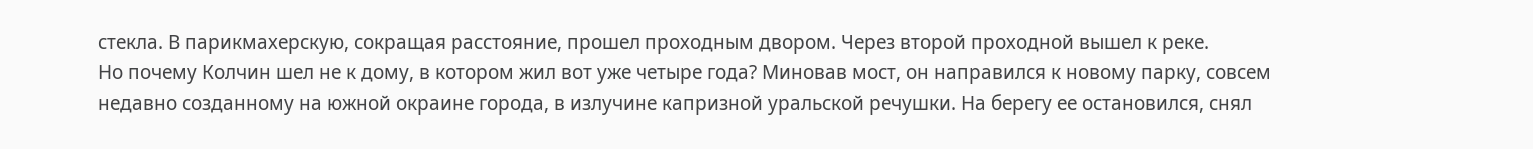стекла. В парикмахерскую, сокращая расстояние, прошел проходным двором. Через второй проходной вышел к реке.
Но почему Колчин шел не к дому, в котором жил вот уже четыре года? Миновав мост, он направился к новому парку, совсем недавно созданному на южной окраине города, в излучине капризной уральской речушки. На берегу ее остановился, снял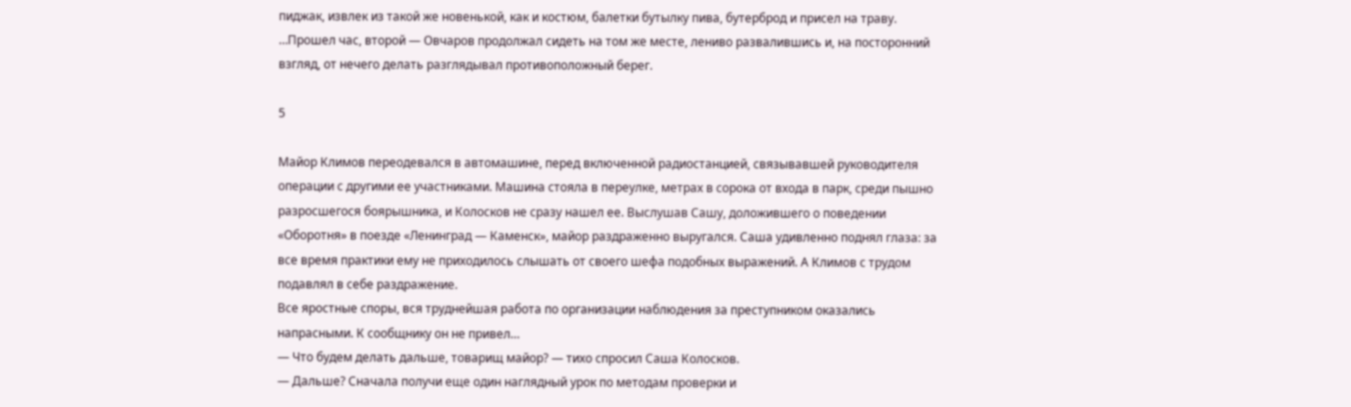пиджак, извлек из такой же новенькой, как и костюм, балетки бутылку пива, бутерброд и присел на траву.
…Прошел час, второй — Овчаров продолжал сидеть на том же месте, лениво развалившись и, на посторонний взгляд, от нечего делать разглядывал противоположный берег.

5

Майор Климов переодевался в автомашине, перед включенной радиостанцией, связывавшей руководителя операции с другими ее участниками. Машина стояла в переулке, метрах в сорока от входа в парк, среди пышно разросшегося боярышника, и Колосков не сразу нашел ее. Выслушав Сашу, доложившего о поведении «Оборотня» в поезде «Ленинград — Каменск», майор раздраженно выругался. Саша удивленно поднял глаза: за все время практики ему не приходилось слышать от своего шефа подобных выражений. А Климов с трудом подавлял в себе раздражение.
Все яростные споры, вся труднейшая работа по организации наблюдения за преступником оказались напрасными. К сообщнику он не привел…
— Что будем делать дальше, товарищ майор? — тихо спросил Саша Колосков.
— Дальше? Сначала получи еще один наглядный урок по методам проверки и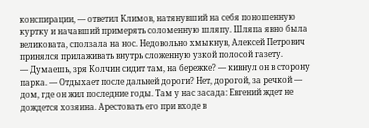конспирации, — ответил Климов, натянувший на себя поношенную куртку и начавший примерять соломенную шляпу. Шляпа явно была великовата, сползала на нос. Недовольно хмыкнув, Алексей Петрович принялся прилаживать внутрь сложенную узкой полосой газету.
— Думаешь, зря Колчин сидит там, на бережке? — кивнул он в сторону парка. — Отдыхает после дальней дороги? Нет, дорогой, за речкой — дом, где он жил последние годы. Там у нас засада: Евгений ждет не дождется хозяина. Арестовать его при входе в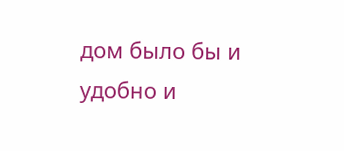дом было бы и удобно и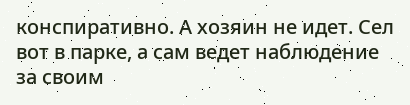конспиративно. А хозяин не идет. Сел вот в парке, а сам ведет наблюдение за своим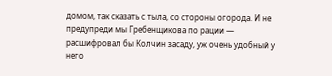домом, так сказать с тыла, со стороны огорода. И не предупреди мы Гребенщикова по рации — расшифровал бы Колчин засаду, уж очень удобный у него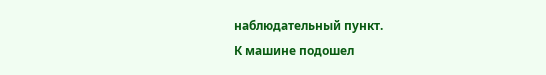наблюдательный пункт.
К машине подошел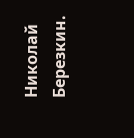Николай Березкин.